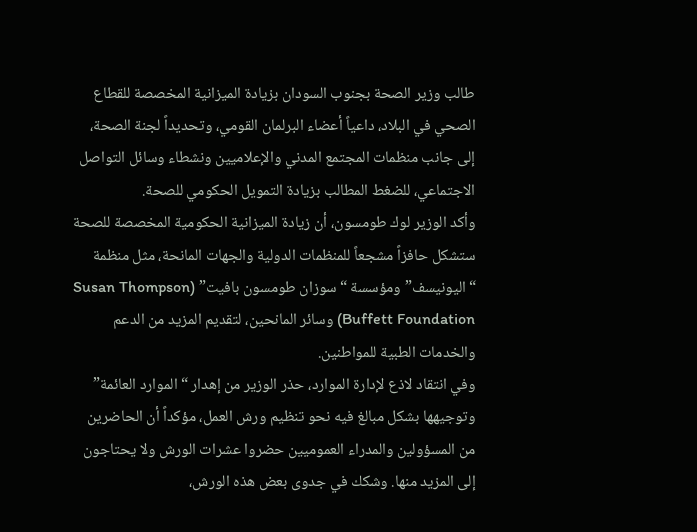طالب وزير الصحة بجنوب السودان بزيادة الميزانية المخصصة للقطاع الصحي في البلاد، داعياً أعضاء البرلمان القومي، وتحديداً لجنة الصحة، إلى جانب منظمات المجتمع المدني والإعلاميين ونشطاء وسائل التواصل الاجتماعي، للضغط المطالب بزيادة التمويل الحكومي للصحة.
وأكد الوزير لوك طومسون، أن زيادة الميزانية الحكومية المخصصة للصحة ستشكل حافزاً مشجعاً للمنظمات الدولية والجهات المانحة، مثل منظمة “اليونيسف” ومؤسسة “سوزان طومسون بافيت” (Susan Thompson Buffett Foundation) وسائر المانحين، لتقديم المزيد من الدعم والخدمات الطبية للمواطنين.
وفي انتقاد لاذع لإدارة الموارد، حذر الوزير من إهدار “الموارد العائمة” وتوجيهها بشكل مبالغ فيه نحو تنظيم ورش العمل، مؤكداً أن الحاضرين من المسؤولين والمدراء العموميين حضروا عشرات الورش ولا يحتاجون إلى المزيد منها. وشكك في جدوى بعض هذه الورش،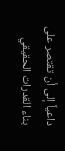داعياً إلى أن تقتصر على بناء القدرات الحقيقي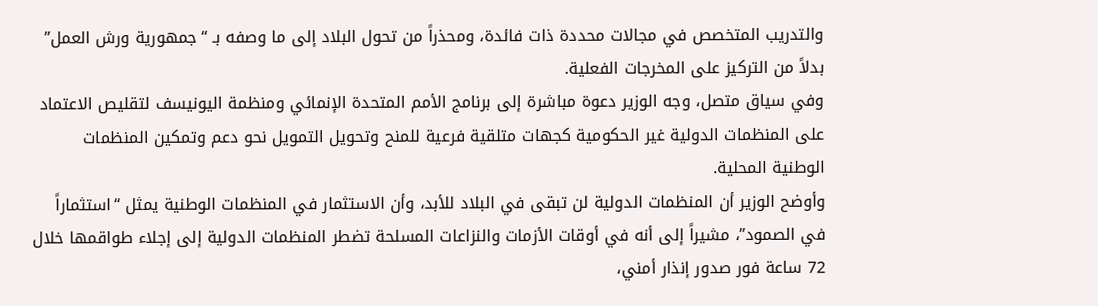والتدريب المتخصص في مجالات محددة ذات فائدة، ومحذراً من تحول البلاد إلى ما وصفه بـ “جمهورية ورش العمل” بدلاً من التركيز على المخرجات الفعلية.
وفي سياق متصل، وجه الوزير دعوة مباشرة إلى برنامج الأمم المتحدة الإنمائي ومنظمة اليونيسف لتقليص الاعتماد على المنظمات الدولية غير الحكومية كجهات متلقية فرعية للمنح وتحويل التمويل نحو دعم وتمكين المنظمات الوطنية المحلية.
وأوضح الوزير أن المنظمات الدولية لن تبقى في البلاد للأبد، وأن الاستثمار في المنظمات الوطنية يمثل “استثماراً في الصمود”، مشيراً إلى أنه في أوقات الأزمات والنزاعات المسلحة تضطر المنظمات الدولية إلى إجلاء طواقمها خلال 72 ساعة فور صدور إنذار أمني،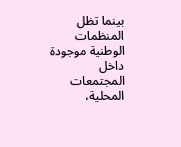بينما تظل المنظمات الوطنية موجودة داخل المجتمعات المحلية،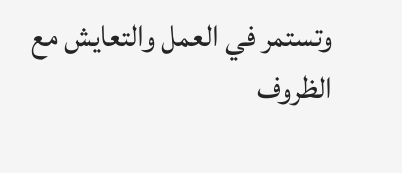وتستمر في العمل والتعايش مع الظروف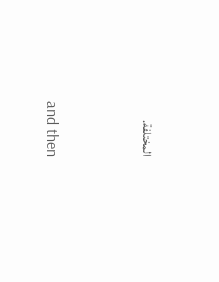المختلفة.




and then